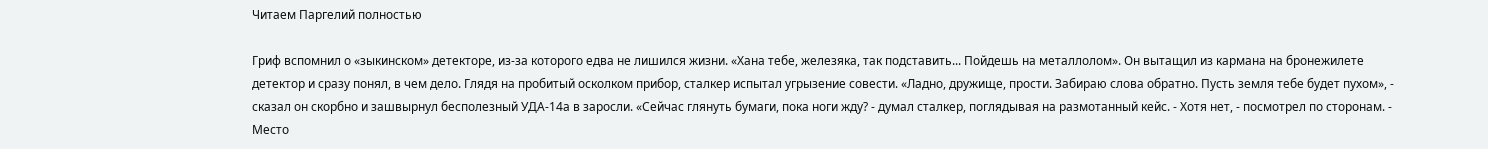Читаем Паргелий полностью

Гриф вспомнил о «зыкинском» детекторе, из-за которого едва не лишился жизни. «Хана тебе, железяка, так подставить... Пойдешь на металлолом». Он вытащил из кармана на бронежилете детектор и сразу понял, в чем дело. Глядя на пробитый осколком прибор, сталкер испытал угрызение совести. «Ладно, дружище, прости. Забираю слова обратно. Пусть земля тебе будет пухом», - сказал он скорбно и зашвырнул бесполезный УДА-14а в заросли. «Сейчас глянуть бумаги, пока ноги жду? - думал сталкер, поглядывая на размотанный кейс. - Хотя нет, - посмотрел по сторонам. - Место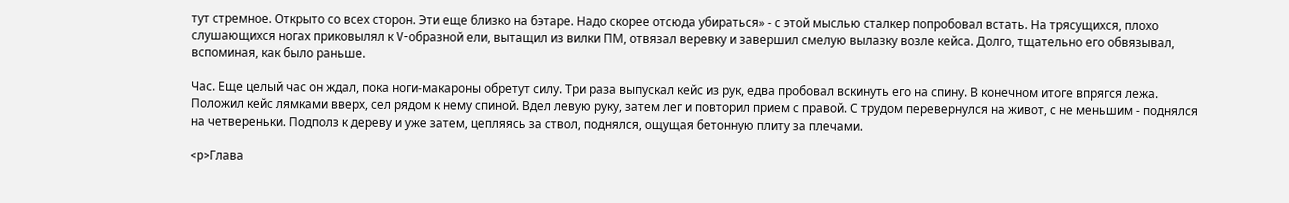тут стремное. Открыто со всех сторон. Эти еще близко на бэтаре. Надо скорее отсюда убираться» - с этой мыслью сталкер попробовал встать. На трясущихся, плохо слушающихся ногах приковылял к V-образной ели, вытащил из вилки ПМ, отвязал веревку и завершил смелую вылазку возле кейса. Долго, тщательно его обвязывал, вспоминая, как было раньше.

Час. Еще целый час он ждал, пока ноги-макароны обретут силу. Три раза выпускал кейс из рук, едва пробовал вскинуть его на спину. В конечном итоге впрягся лежа. Положил кейс лямками вверх, сел рядом к нему спиной. Вдел левую руку, затем лег и повторил прием с правой. С трудом перевернулся на живот, с не меньшим - поднялся на четвереньки. Подполз к дереву и уже затем, цепляясь за ствол, поднялся, ощущая бетонную плиту за плечами.

<p>Глава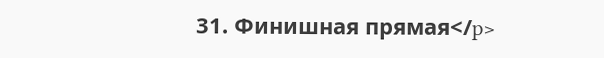31. Финишная прямая</p>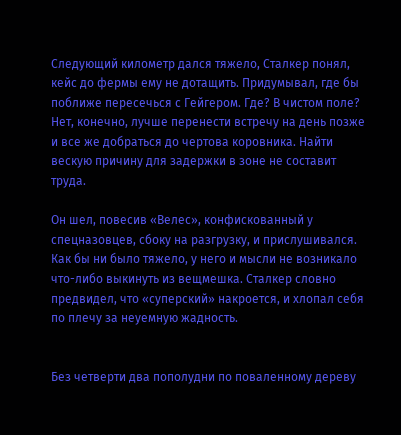Следующий километр дался тяжело, Сталкер понял, кейс до фермы ему не дотащить. Придумывал, где бы поближе пересечься с Гейгером. Где? В чистом поле? Нет, конечно, лучше перенести встречу на день позже и все же добраться до чертова коровника. Найти вескую причину для задержки в зоне не составит труда.

Он шел, повесив «Велес», конфискованный у спецназовцев, сбоку на разгрузку, и прислушивался. Как бы ни было тяжело, у него и мысли не возникало что-либо выкинуть из вещмешка. Сталкер словно предвидел, что «суперский» накроется, и хлопал себя по плечу за неуемную жадность.


Без четверти два пополудни по поваленному дереву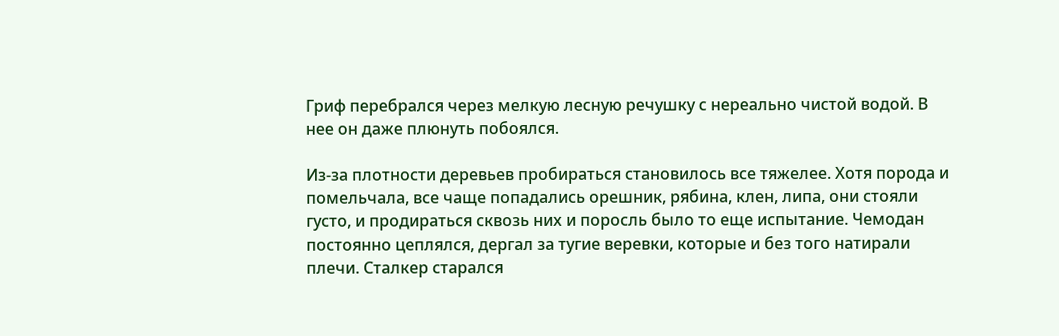Гриф перебрался через мелкую лесную речушку с нереально чистой водой. В нее он даже плюнуть побоялся.

Из-за плотности деревьев пробираться становилось все тяжелее. Хотя порода и помельчала, все чаще попадались орешник, рябина, клен, липа, они стояли густо, и продираться сквозь них и поросль было то еще испытание. Чемодан постоянно цеплялся, дергал за тугие веревки, которые и без того натирали плечи. Сталкер старался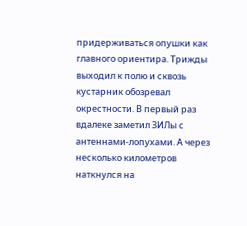придерживаться опушки как главного ориентира. Трижды выходил к полю и сквозь кустарник обозревал окрестности. В первый раз вдалеке заметил ЗИЛы с антеннами-лопухами. А через несколько километров наткнулся на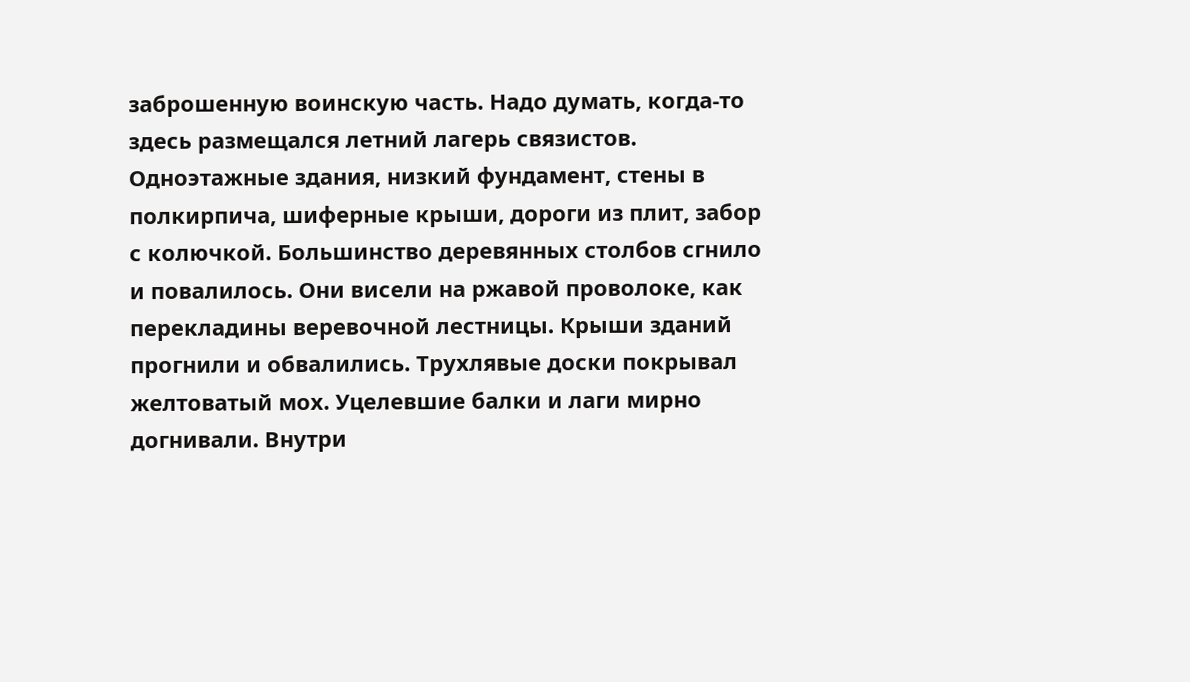заброшенную воинскую часть. Надо думать, когда-то здесь размещался летний лагерь связистов. Одноэтажные здания, низкий фундамент, стены в полкирпича, шиферные крыши, дороги из плит, забор с колючкой. Большинство деревянных столбов сгнило и повалилось. Они висели на ржавой проволоке, как перекладины веревочной лестницы. Крыши зданий прогнили и обвалились. Трухлявые доски покрывал желтоватый мох. Уцелевшие балки и лаги мирно догнивали. Внутри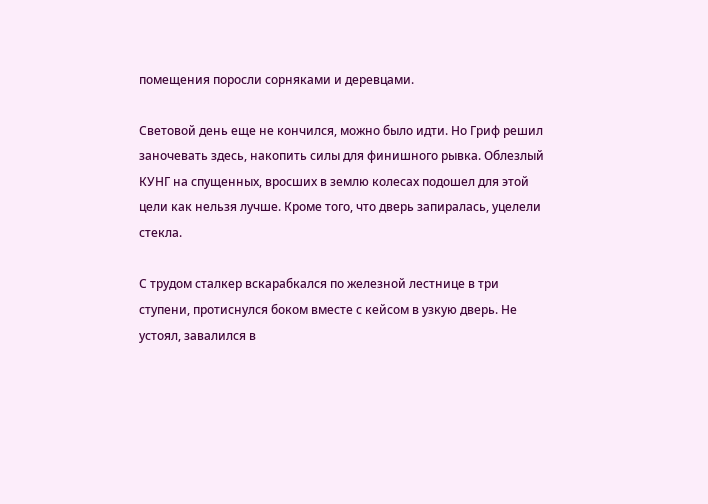помещения поросли сорняками и деревцами.

Световой день еще не кончился, можно было идти. Но Гриф решил заночевать здесь, накопить силы для финишного рывка. Облезлый КУНГ на спущенных, вросших в землю колесах подошел для этой цели как нельзя лучше. Кроме того, что дверь запиралась, уцелели стекла.

С трудом сталкер вскарабкался по железной лестнице в три ступени, протиснулся боком вместе с кейсом в узкую дверь. Не устоял, завалился в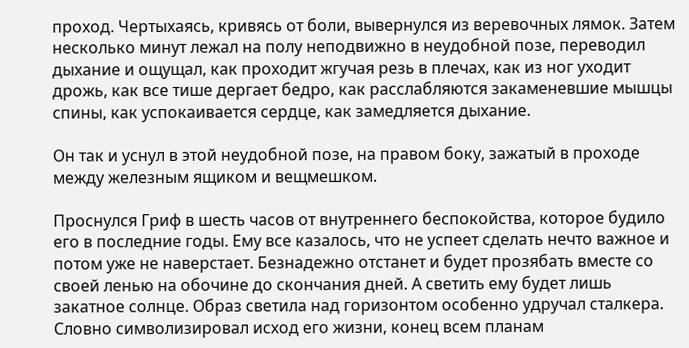проход. Чертыхаясь, кривясь от боли, вывернулся из веревочных лямок. Затем несколько минут лежал на полу неподвижно в неудобной позе, переводил дыхание и ощущал, как проходит жгучая резь в плечах, как из ног уходит дрожь, как все тише дергает бедро, как расслабляются закаменевшие мышцы спины, как успокаивается сердце, как замедляется дыхание.

Он так и уснул в этой неудобной позе, на правом боку, зажатый в проходе между железным ящиком и вещмешком.

Проснулся Гриф в шесть часов от внутреннего беспокойства, которое будило его в последние годы. Ему все казалось, что не успеет сделать нечто важное и потом уже не наверстает. Безнадежно отстанет и будет прозябать вместе со своей ленью на обочине до скончания дней. А светить ему будет лишь закатное солнце. Образ светила над горизонтом особенно удручал сталкера. Словно символизировал исход его жизни, конец всем планам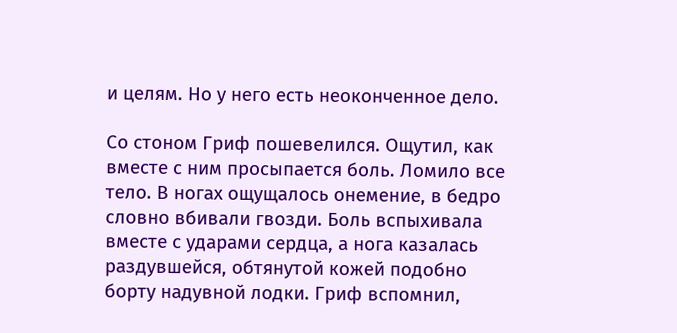и целям. Но у него есть неоконченное дело.

Со стоном Гриф пошевелился. Ощутил, как вместе с ним просыпается боль. Ломило все тело. В ногах ощущалось онемение, в бедро словно вбивали гвозди. Боль вспыхивала вместе с ударами сердца, а нога казалась раздувшейся, обтянутой кожей подобно борту надувной лодки. Гриф вспомнил,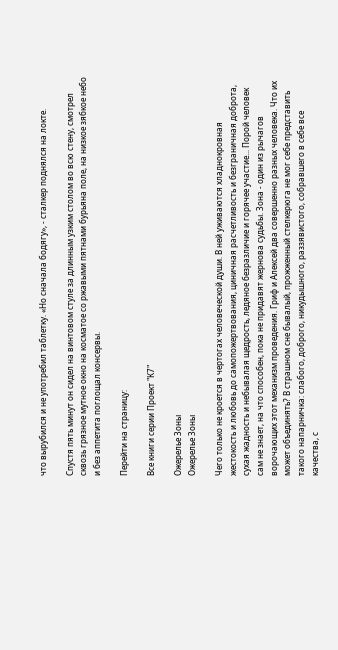что вырубился и не употребил таблетку. «Но сначала бодягу», - сталкер поднялся на локте.

Спустя пять минут он сидел на винтовом стуле за длинным узким столом во всю стену, смотрел сквозь грязное мутное окно на косматое со ржавыми пятнами бурьяна поле, на низкое зябкое небо и без аппетита поглощал консервы.

Перейти на страницу:

Все книги серии Проект "К7"

Ожерелье Зоны
Ожерелье Зоны

Чего только не кроется в чертогах человеческой души. В ней уживаются хладнокровная жестокость и любовь до самопожертвования, циничная расчетливость и безграничная доброта, сухая жадность и небывалая щедрость, ледяное безразличие и горячее участие... Порой человек сам не знает, на что способен, пока не придавят жернова судьбы. Зона - один из рычагов ворочающих этот механизм проведения. Гриф и Алексей два совершенно разных человека. Что их может объединять? В страшном сне бывалый, прожженный стелкерюга не мог себе представить такого напарничка: слабого, доброго, никудышного, раззявистого, собравшего в себе все качества, с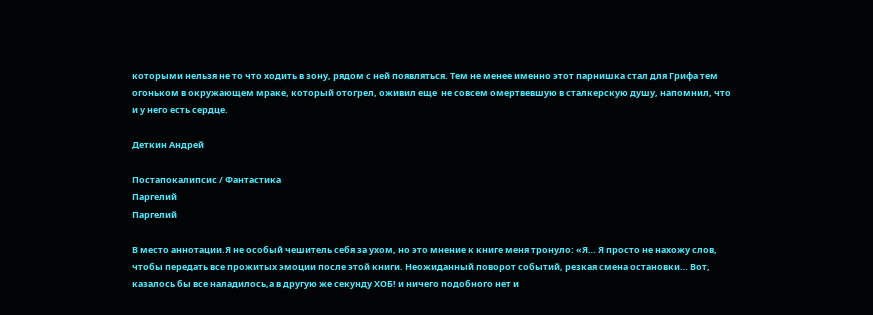которыми нельзя не то что ходить в зону, рядом с ней появляться. Тем не менее именно этот парнишка стал для Грифа тем огоньком в окружающем мраке, который отогрел, оживил еще  не совсем омертвевшую в сталкерскую душу, напомнил, что и у него есть сердце.

Деткин Андрей

Постапокалипсис / Фантастика
Паргелий
Паргелий

В место аннотации.Я не особый чешитель себя за ухом, но это мнение к книге меня тронуло: «Я… Я просто не нахожу слов, чтобы передать все прожитых эмоции после этой книги. Неожиданный поворот событий, резкая смена остановки… Вот, казалось бы все наладилось,а в другую же секунду ХОБ! и ничего подобного нет и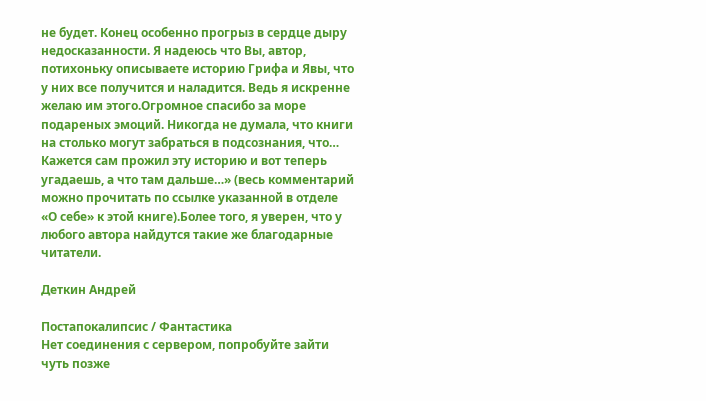не будет. Конец особенно прогрыз в сердце дыру недосказанности. Я надеюсь что Вы, автор, потихоньку описываете историю Грифа и Явы, что у них все получится и наладится. Ведь я искренне желаю им этого.Огромное спасибо за море подареных эмоций. Никогда не думала, что книги на столько могут забраться в подсознания, что… Кажется сам прожил эту историю и вот теперь угадаешь, а что там дальше…» (весь комментарий можно прочитать по ссылке указанной в отделе «О себе» к этой книге).Более того, я уверен, что у любого автора найдутся такие же благодарные читатели.

Деткин Андрей

Постапокалипсис / Фантастика
Нет соединения с сервером, попробуйте зайти чуть позже